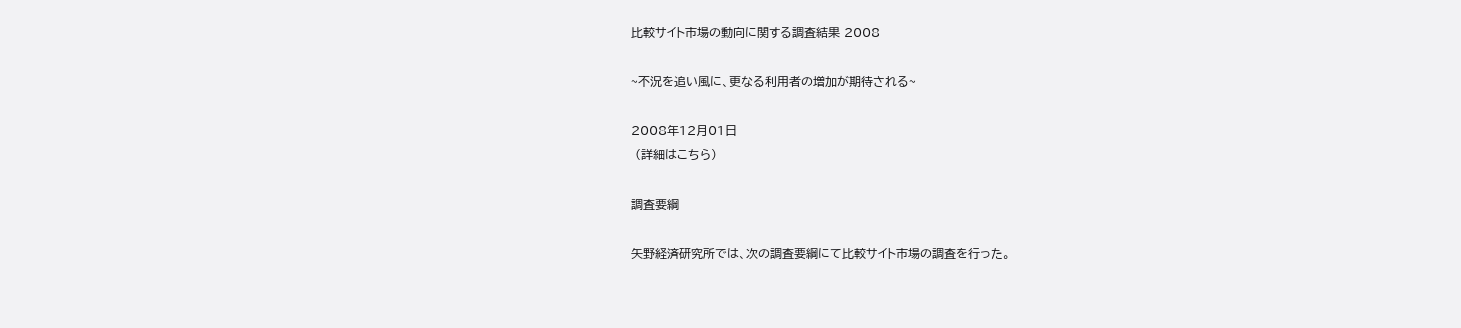比較サイト市場の動向に関する調査結果 2008

~不況を追い風に、更なる利用者の増加が期待される~

2008年12月01日
 (詳細はこちら)

調査要綱

矢野経済研究所では、次の調査要綱にて比較サイト市場の調査を行った。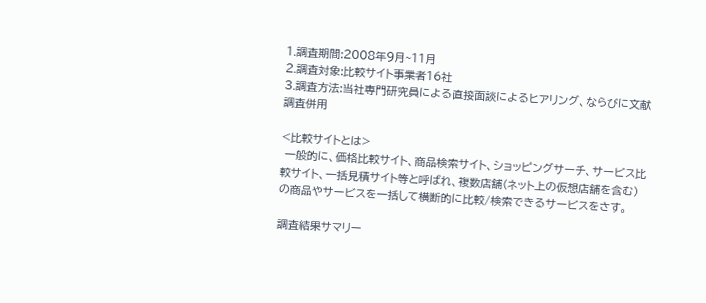1.調査期間:2008年9月~11月
2.調査対象:比較サイト事業者16社
3.調査方法:当社専門研究員による直接面談によるヒアリング、ならびに文献調査併用

<比較サイトとは>
 一般的に、価格比較サイト、商品検索サイト、ショッピングサーチ、サービス比較サイト、一括見積サイト等と呼ばれ、複数店舗(ネット上の仮想店舗を含む)の商品やサービスを一括して横断的に比較/検索できるサービスをさす。

調査結果サマリー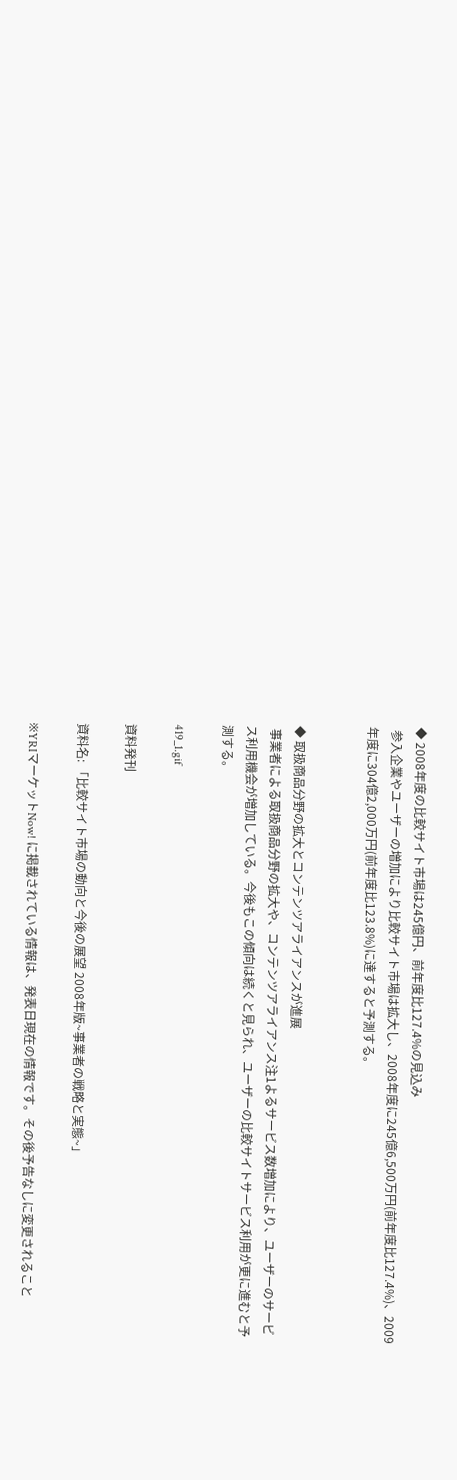◆ 2008年度の比較サイト市場は245億円、前年度比127.4%の見込み
 参入企業やユーザーの増加により比較サイト市場は拡大し、2008年度に245億6,500万円(前年度比127.4%)、2009年度に304億2,000万円(前年度比123.8%)に達すると予測する。


◆ 取扱商品分野の拡大とコンテンツアライアンスが進展
 事業者による取扱商品分野の拡大や、コンテンツアライアンス注1よるサービス数増加により、ユーザーのサービス利用機会が増加している。今後もこの傾向は続くと見られ、ユーザーの比較サイトサービス利用が更に進むと予測する。

419_1.gif

資料発刊

資料名: 「比較サイト市場の動向と今後の展望 2008年版~事業者の戦略と実態~」

※YRIマーケットNow! に掲載されている情報は、発表日現在の情報です。その後予告なしに変更されること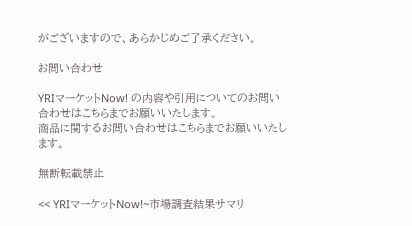がございますので、あらかじめご了承ください。

お問い合わせ

YRIマーケットNow! の内容や引用についてのお問い合わせはこちらまでお願いいたします。
商品に関するお問い合わせはこちらまでお願いいたします。

無断転載禁止

<< YRIマーケットNow!~市場調査結果サマリ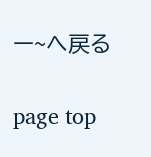ー~へ戻る

page top